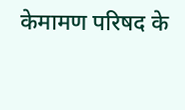केमामण परिषद के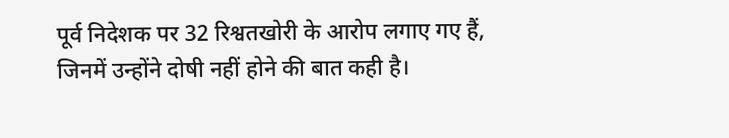पूर्व निदेशक पर 32 रिश्वतखोरी के आरोप लगाए गए हैं, जिनमें उन्होंने दोषी नहीं होने की बात कही है।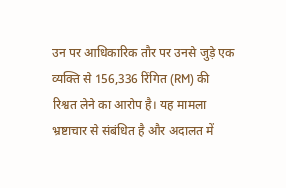उन पर आधिकारिक तौर पर उनसे जुड़े एक व्यक्ति से 156,336 रिंगित (RM) की रिश्वत लेने का आरोप है। यह मामला भ्रष्टाचार से संबंधित है और अदालत में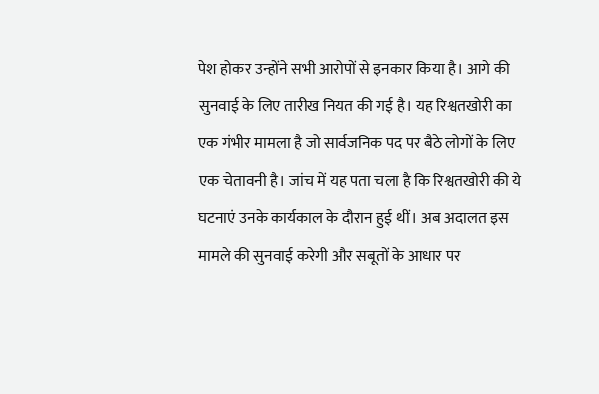पेश होकर उन्होंने सभी आरोपों से इनकार किया है। आगे की सुनवाई के लिए तारीख नियत की गई है। यह रिश्वतखोरी का एक गंभीर मामला है जो सार्वजनिक पद पर बैठे लोगों के लिए एक चेतावनी है। जांच में यह पता चला है कि रिश्वतखोरी की ये घटनाएं उनके कार्यकाल के दौरान हुई थीं। अब अदालत इस मामले की सुनवाई करेगी और सबूतों के आधार पर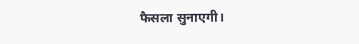फैसला सुनाएगी।